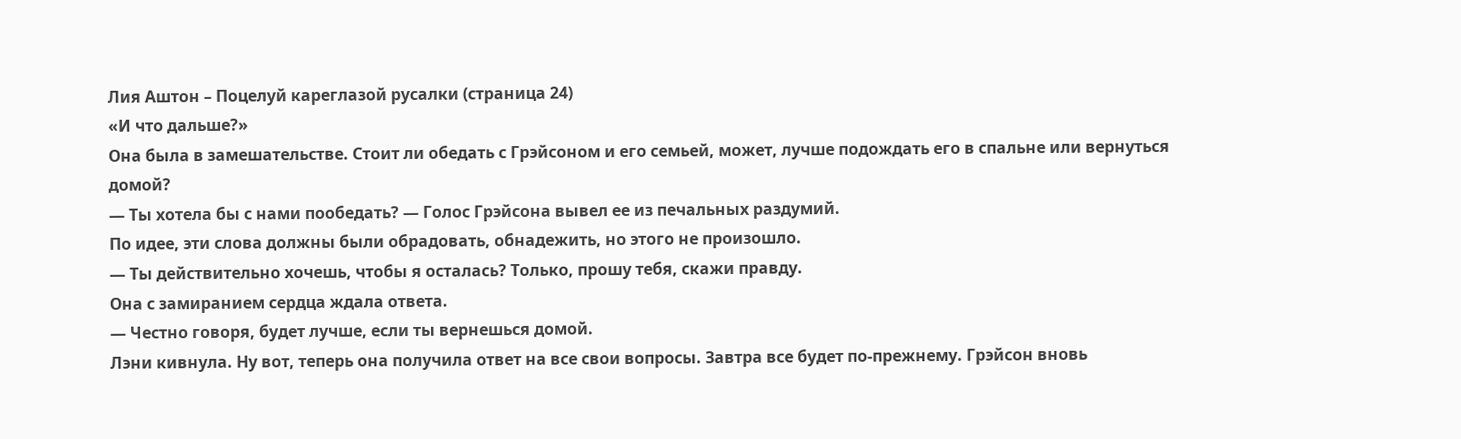Лия Аштон – Поцелуй кареглазой русалки (страница 24)
«И что дальше?»
Она была в замешательстве. Стоит ли обедать с Грэйсоном и его семьей, может, лучше подождать его в спальне или вернуться домой?
— Ты хотела бы с нами пообедать? — Голос Грэйсона вывел ее из печальных раздумий.
По идее, эти слова должны были обрадовать, обнадежить, но этого не произошло.
— Ты действительно хочешь, чтобы я осталась? Только, прошу тебя, скажи правду.
Она с замиранием сердца ждала ответа.
— Честно говоря, будет лучше, если ты вернешься домой.
Лэни кивнула. Ну вот, теперь она получила ответ на все свои вопросы. Завтра все будет по-прежнему. Грэйсон вновь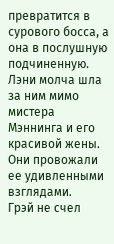превратится в сурового босса, а она в послушную подчиненную.
Лэни молча шла за ним мимо мистера Мэннинга и его красивой жены. Они провожали ее удивленными взглядами.
Грэй не счел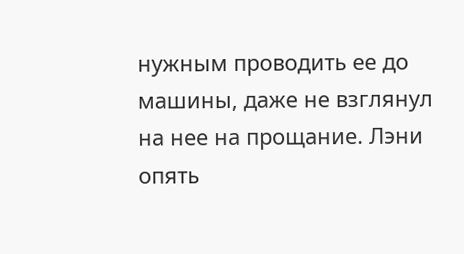нужным проводить ее до машины, даже не взглянул на нее на прощание. Лэни опять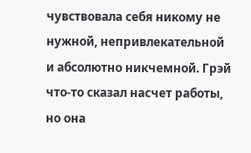чувствовала себя никому не нужной, непривлекательной и абсолютно никчемной. Грэй что-то сказал насчет работы, но она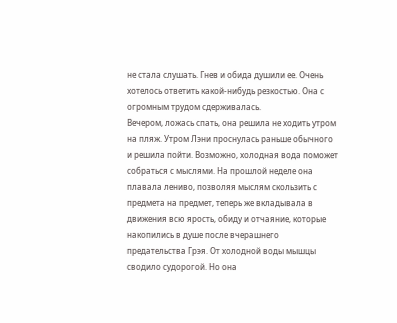не стала слушать. Гнев и обида душили ее. Очень хотелось ответить какой-нибудь резкостью. Она с огромным трудом сдерживалась.
Вечером, ложась спать, она решила не ходить утром на пляж. Утром Лэни проснулась раньше обычного и решила пойти. Возможно, холодная вода поможет собраться с мыслями. На прошлой неделе она плавала лениво, позволяя мыслям скользить с предмета на предмет, теперь же вкладывала в движения всю ярость, обиду и отчаяние, которые накопились в душе после вчерашнего предательства Грэя. От холодной воды мышцы сводило судорогой. Но она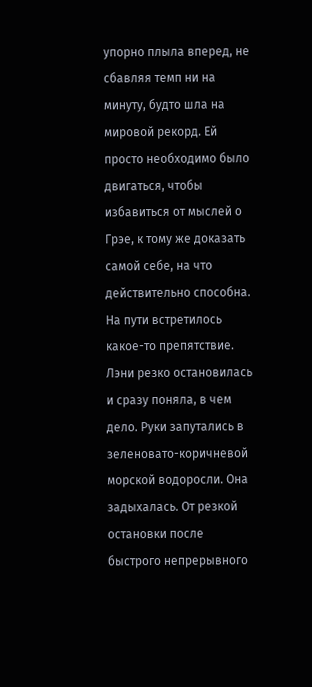упорно плыла вперед, не сбавляя темп ни на минуту, будто шла на мировой рекорд. Ей просто необходимо было двигаться, чтобы избавиться от мыслей о Грэе, к тому же доказать самой себе, на что действительно способна.
На пути встретилось какое-то препятствие. Лэни резко остановилась и сразу поняла, в чем дело. Руки запутались в зеленовато-коричневой морской водоросли. Она задыхалась. От резкой остановки после быстрого непрерывного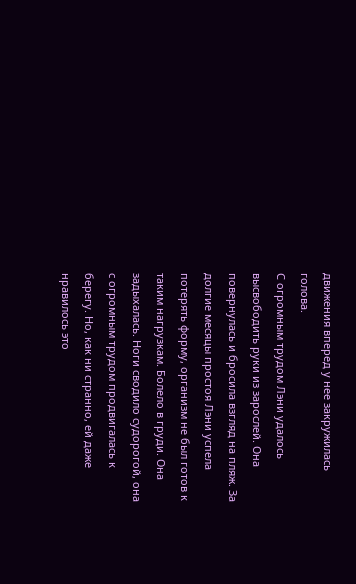движения вперед у нее закружилась голова.
С огромным трудом Лэни удалось высвободить руки из зарослей. Она повернулась и бросила взгляд на пляж. За долгие месяцы простоя Лэни успела потерять форму, организм не был готов к таким нагрузкам. Болело в груди. Она задыхалась. Ноги сводило судорогой, она с огромным трудом продвигалась к берегу. Но, как ни странно, ей даже нравилось это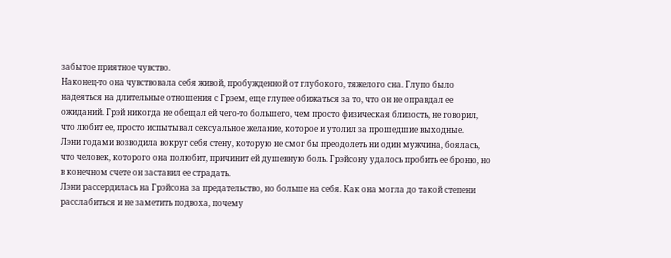забытое приятное чувство.
Наконец-то она чувствовала себя живой, пробужденной от глубокого, тяжелого сна. Глупо было надеяться на длительные отношения с Грэем, еще глупее обижаться за то, что он не оправдал ее ожиданий. Грэй никогда не обещал ей чего-то большего, чем просто физическая близость, не говорил, что любит ее, просто испытывал сексуальное желание, которое и утолил за прошедшие выходные.
Лэни годами возводила вокруг себя стену, которую не смог бы преодолеть ни один мужчина, боялась, что человек, которого она полюбит, причинит ей душевную боль. Грэйсону удалось пробить ее броню, но в конечном счете он заставил ее страдать.
Лэни рассердилась на Грэйсона за предательство, но больше на себя. Как она могла до такой степени расслабиться и не заметить подвоха, почему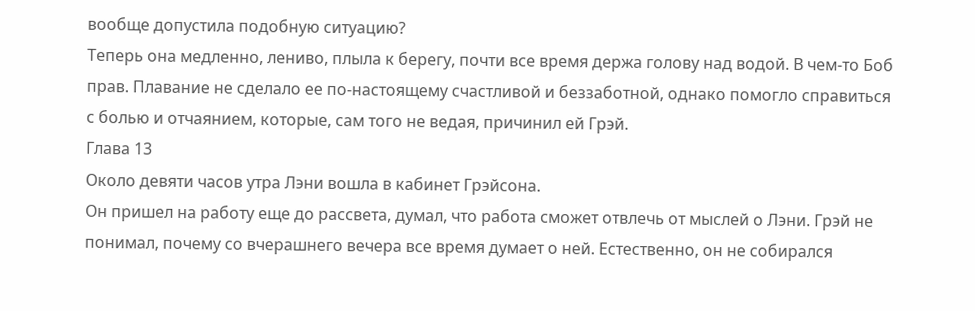вообще допустила подобную ситуацию?
Теперь она медленно, лениво, плыла к берегу, почти все время держа голову над водой. В чем-то Боб прав. Плавание не сделало ее по-настоящему счастливой и беззаботной, однако помогло справиться с болью и отчаянием, которые, сам того не ведая, причинил ей Грэй.
Глава 13
Около девяти часов утра Лэни вошла в кабинет Грэйсона.
Он пришел на работу еще до рассвета, думал, что работа сможет отвлечь от мыслей о Лэни. Грэй не понимал, почему со вчерашнего вечера все время думает о ней. Естественно, он не собирался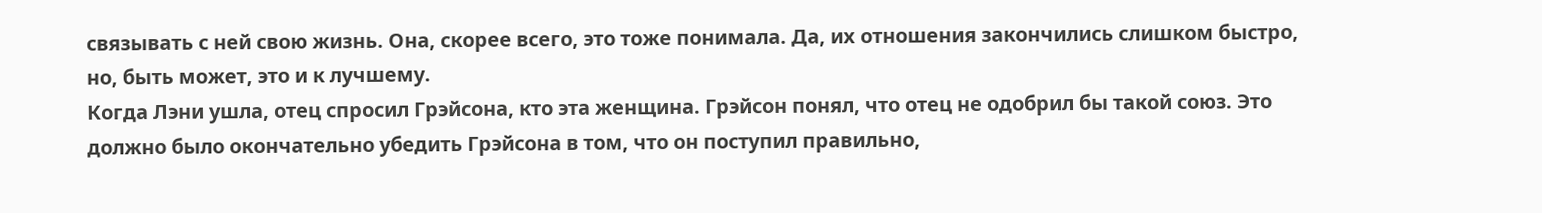связывать с ней свою жизнь. Она, скорее всего, это тоже понимала. Да, их отношения закончились слишком быстро, но, быть может, это и к лучшему.
Когда Лэни ушла, отец спросил Грэйсона, кто эта женщина. Грэйсон понял, что отец не одобрил бы такой союз. Это должно было окончательно убедить Грэйсона в том, что он поступил правильно,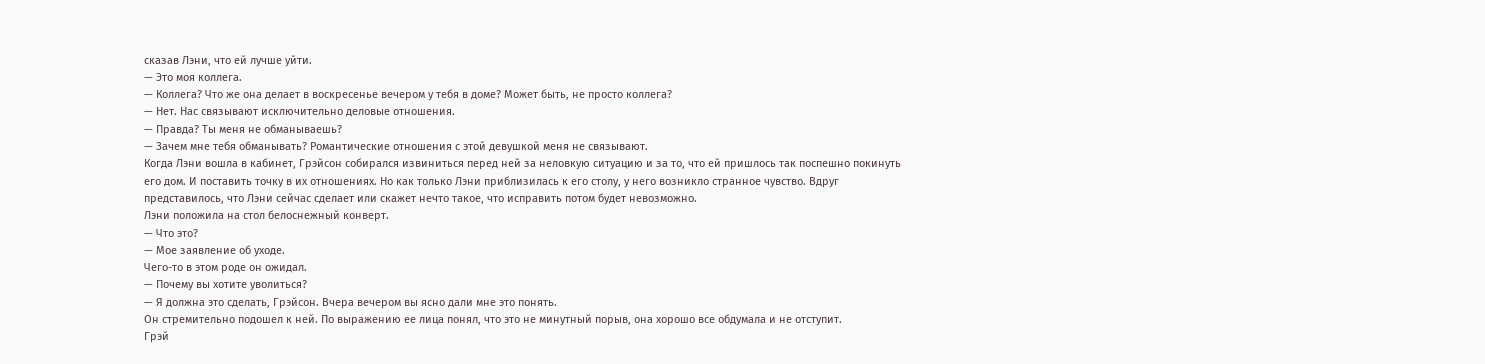сказав Лэни, что ей лучше уйти.
— Это моя коллега.
— Коллега? Что же она делает в воскресенье вечером у тебя в доме? Может быть, не просто коллега?
— Нет. Нас связывают исключительно деловые отношения.
— Правда? Ты меня не обманываешь?
— Зачем мне тебя обманывать? Романтические отношения с этой девушкой меня не связывают.
Когда Лэни вошла в кабинет, Грэйсон собирался извиниться перед ней за неловкую ситуацию и за то, что ей пришлось так поспешно покинуть его дом. И поставить точку в их отношениях. Но как только Лэни приблизилась к его столу, у него возникло странное чувство. Вдруг представилось, что Лэни сейчас сделает или скажет нечто такое, что исправить потом будет невозможно.
Лэни положила на стол белоснежный конверт.
— Что это?
— Мое заявление об уходе.
Чего-то в этом роде он ожидал.
— Почему вы хотите уволиться?
— Я должна это сделать, Грэйсон. Вчера вечером вы ясно дали мне это понять.
Он стремительно подошел к ней. По выражению ее лица понял, что это не минутный порыв, она хорошо все обдумала и не отступит.
Грэй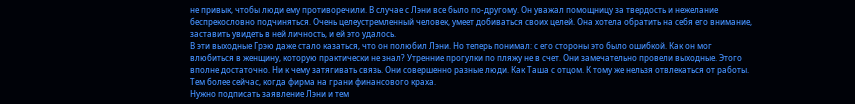не привык, чтобы люди ему противоречили. В случае с Лэни все было по-другому. Он уважал помощницу за твердость и нежелание беспрекословно подчиняться. Очень целеустремленный человек, умеет добиваться своих целей. Она хотела обратить на себя его внимание, заставить увидеть в ней личность, и ей это удалось.
В эти выходные Грэю даже стало казаться, что он полюбил Лэни. Но теперь понимал: с его стороны это было ошибкой. Как он мог влюбиться в женщину, которую практически не знал? Утренние прогулки по пляжу не в счет. Они замечательно провели выходные. Этого вполне достаточно. Ни к чему затягивать связь. Они совершенно разные люди. Как Таша с отцом. К тому же нельзя отвлекаться от работы. Тем более сейчас, когда фирма на грани финансового краха.
Нужно подписать заявление Лэни и тем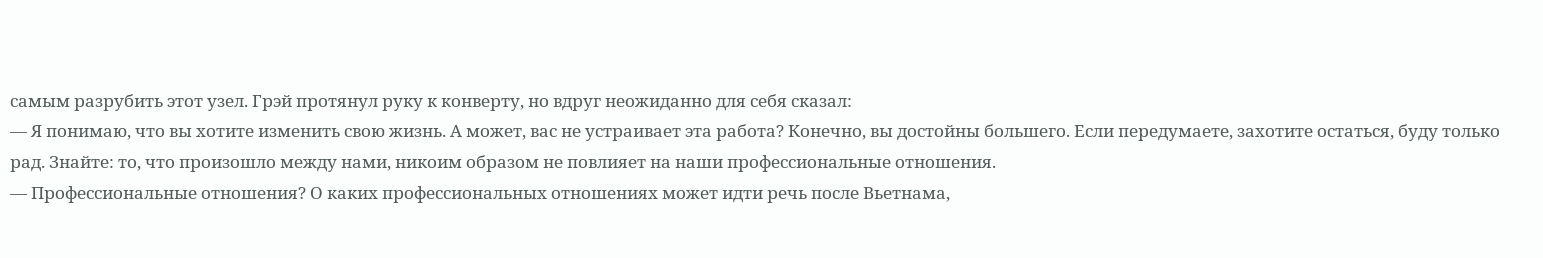самым разрубить этот узел. Грэй протянул руку к конверту, но вдруг неожиданно для себя сказал:
— Я понимаю, что вы хотите изменить свою жизнь. А может, вас не устраивает эта работа? Конечно, вы достойны большего. Если передумаете, захотите остаться, буду только рад. Знайте: то, что произошло между нами, никоим образом не повлияет на наши профессиональные отношения.
— Профессиональные отношения? О каких профессиональных отношениях может идти речь после Вьетнама,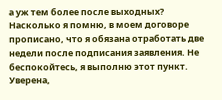а уж тем более после выходных? Насколько я помню, в моем договоре прописано, что я обязана отработать две недели после подписания заявления. Не беспокойтесь, я выполню этот пункт. Уверена,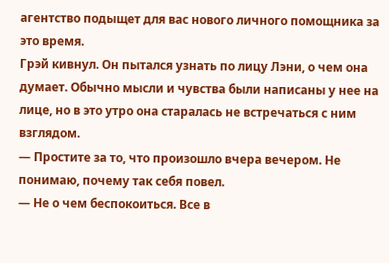агентство подыщет для вас нового личного помощника за это время.
Грэй кивнул. Он пытался узнать по лицу Лэни, о чем она думает. Обычно мысли и чувства были написаны у нее на лице, но в это утро она старалась не встречаться с ним взглядом.
— Простите за то, что произошло вчера вечером. Не понимаю, почему так себя повел.
— Не о чем беспокоиться. Все в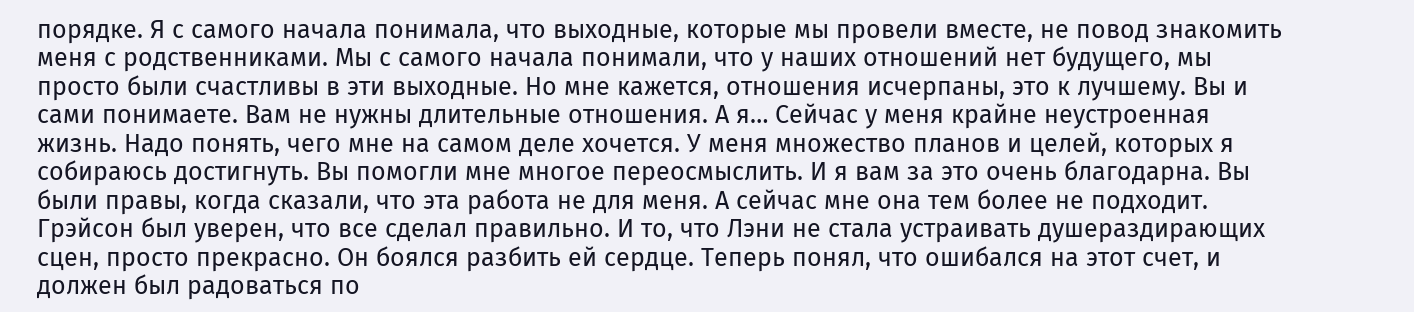порядке. Я с самого начала понимала, что выходные, которые мы провели вместе, не повод знакомить меня с родственниками. Мы с самого начала понимали, что у наших отношений нет будущего, мы просто были счастливы в эти выходные. Но мне кажется, отношения исчерпаны, это к лучшему. Вы и сами понимаете. Вам не нужны длительные отношения. А я… Сейчас у меня крайне неустроенная жизнь. Надо понять, чего мне на самом деле хочется. У меня множество планов и целей, которых я собираюсь достигнуть. Вы помогли мне многое переосмыслить. И я вам за это очень благодарна. Вы были правы, когда сказали, что эта работа не для меня. А сейчас мне она тем более не подходит.
Грэйсон был уверен, что все сделал правильно. И то, что Лэни не стала устраивать душераздирающих сцен, просто прекрасно. Он боялся разбить ей сердце. Теперь понял, что ошибался на этот счет, и должен был радоваться по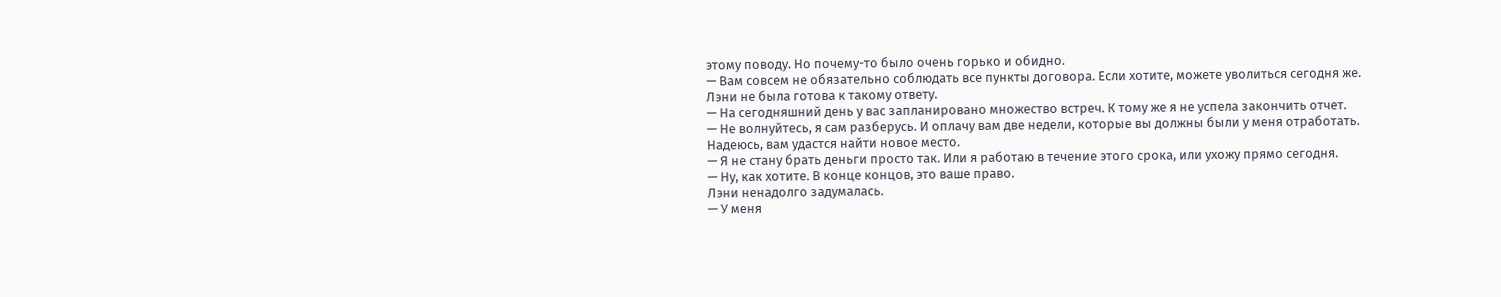этому поводу. Но почему-то было очень горько и обидно.
— Вам совсем не обязательно соблюдать все пункты договора. Если хотите, можете уволиться сегодня же.
Лэни не была готова к такому ответу.
— На сегодняшний день у вас запланировано множество встреч. К тому же я не успела закончить отчет.
— Не волнуйтесь, я сам разберусь. И оплачу вам две недели, которые вы должны были у меня отработать. Надеюсь, вам удастся найти новое место.
— Я не стану брать деньги просто так. Или я работаю в течение этого срока, или ухожу прямо сегодня.
— Ну, как хотите. В конце концов, это ваше право.
Лэни ненадолго задумалась.
— У меня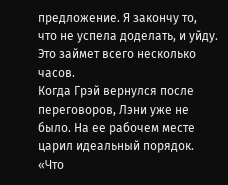предложение. Я закончу то, что не успела доделать, и уйду. Это займет всего несколько часов.
Когда Грэй вернулся после переговоров, Лэни уже не было. На ее рабочем месте царил идеальный порядок.
«Что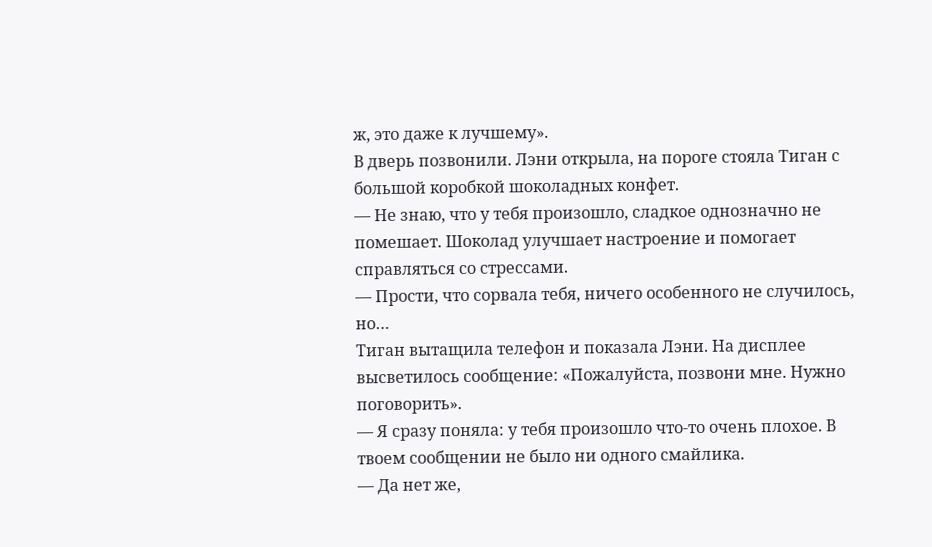ж, это даже к лучшему».
В дверь позвонили. Лэни открыла, на пороге стояла Тиган с большой коробкой шоколадных конфет.
— Не знаю, что у тебя произошло, сладкое однозначно не помешает. Шоколад улучшает настроение и помогает справляться со стрессами.
— Прости, что сорвала тебя, ничего особенного не случилось, но…
Тиган вытащила телефон и показала Лэни. На дисплее высветилось сообщение: «Пожалуйста, позвони мне. Нужно поговорить».
— Я сразу поняла: у тебя произошло что-то очень плохое. В твоем сообщении не было ни одного смайлика.
— Да нет же,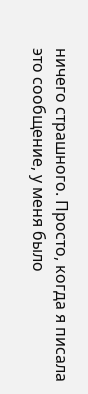ничего страшного. Просто, когда я писала это сообщение, у меня было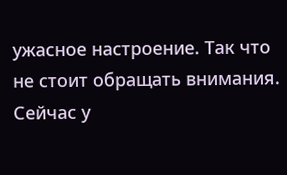ужасное настроение. Так что не стоит обращать внимания. Сейчас у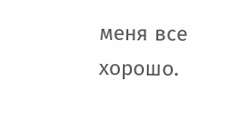меня все хорошо.